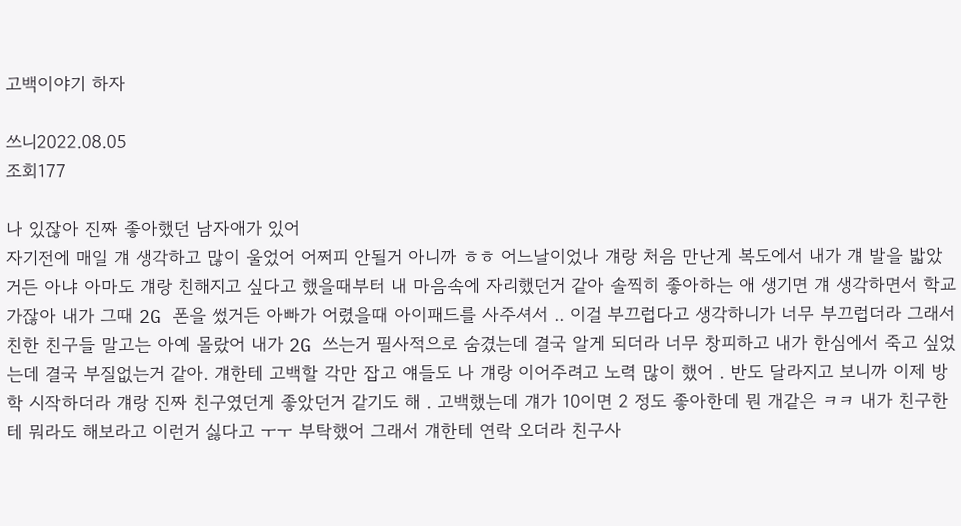고백이야기 하자

쓰니2022.08.05
조회177

나 있잖아 진짜 좋아했던 남자애가 있어
자기전에 매일 걔 생각하고 많이 울었어 어쩌피 안될거 아니까 ㅎㅎ 어느날이었나 걔랑 처음 만난게 복도에서 내가 걔 발을 밟았거든 아냐 아마도 걔랑 친해지고 싶다고 했을때부터 내 마음속에 자리했던거 같아 솔찍히 좋아하는 애 생기면 걔 생각하면서 학교 가잖아 내가 그때 2G 폰을 썼거든 아빠가 어렸을때 아이패드를 사주셔서 .. 이걸 부끄럽다고 생각하니가 너무 부끄럽더라 그래서 친한 친구들 말고는 아예 몰랐어 내가 2G 쓰는거 필사적으로 숨겼는데 결국 알게 되더라 너무 창피하고 내가 한심에서 죽고 싶었는데 결국 부질없는거 같아. 걔한테 고백할 각만 잡고 얘들도 나 걔랑 이어주려고 노력 많이 했어 . 반도 달라지고 보니까 이제 방학 시작하더라 걔랑 진짜 친구였던게 좋았던거 같기도 해 . 고백했는데 걔가 10이면 2 정도 좋아한데 뭔 개같은 ㅋㅋ 내가 친구한테 뭐라도 해보라고 이런거 싫다고 ㅜㅜ 부탁했어 그래서 걔한테 연락 오더라 친구사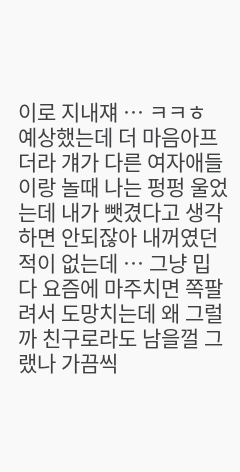이로 지내쟤 … ㅋㅋㅎ 예상했는데 더 마음아프더라 걔가 다른 여자애들이랑 놀때 나는 펑펑 울었는데 내가 뺏겼다고 생각하면 안되잖아 내꺼였던적이 없는데 … 그냥 밉다 요즘에 마주치면 쪽팔려서 도망치는데 왜 그럴까 친구로라도 남을껄 그랬나 가끔씩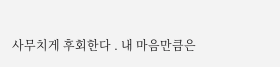사무치게 후회한다 . 내 마음만큼은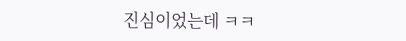진심이었는데 ㅋㅋ